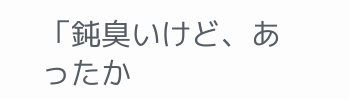「鈍臭いけど、あったか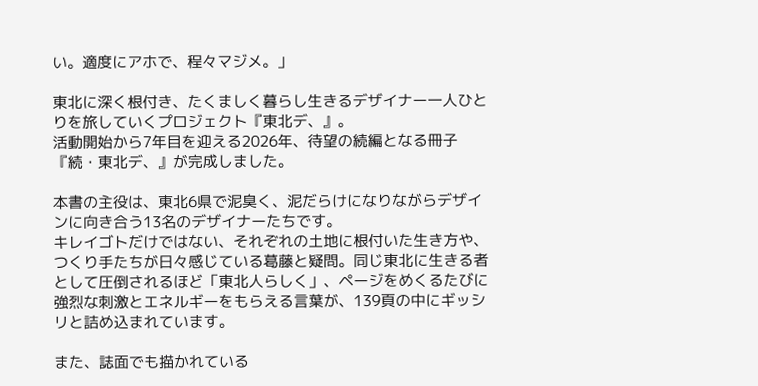い。適度にアホで、程々マジメ。」

東北に深く根付き、たくましく暮らし生きるデザイナー一人ひとりを旅していくプロジェクト『東北デ、』。
活動開始から7年目を迎える2026年、待望の続編となる冊子『続・東北デ、』が完成しました。

本書の主役は、東北6県で泥臭く、泥だらけになりながらデザインに向き合う13名のデザイナーたちです。
キレイゴトだけではない、それぞれの土地に根付いた生き方や、つくり手たちが日々感じている葛藤と疑問。同じ東北に生きる者として圧倒されるほど「東北人らしく」、ページをめくるたびに強烈な刺激とエネルギーをもらえる言葉が、139頁の中にギッシリと詰め込まれています。

また、誌面でも描かれている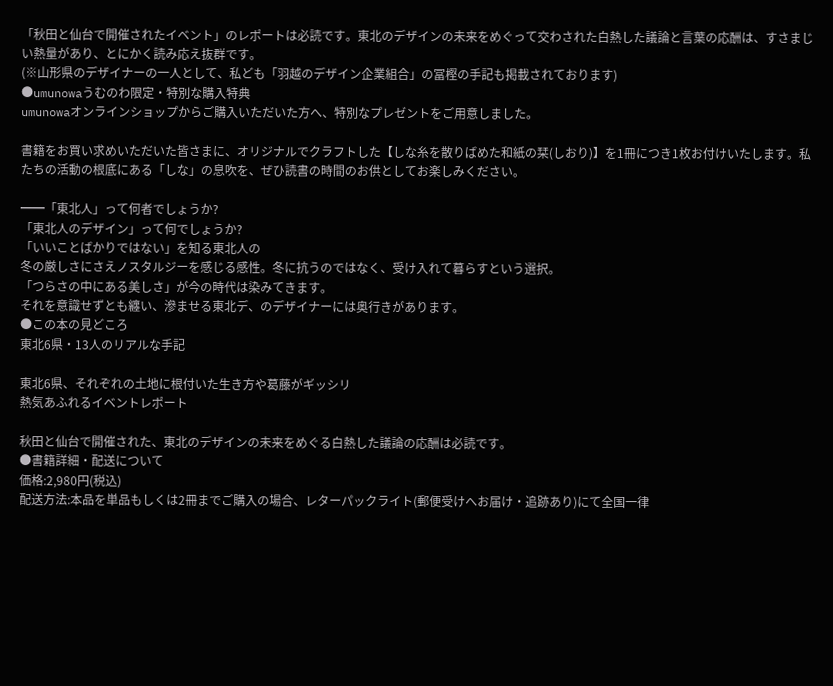「秋田と仙台で開催されたイベント」のレポートは必読です。東北のデザインの未来をめぐって交わされた白熱した議論と言葉の応酬は、すさまじい熱量があり、とにかく読み応え抜群です。
(※山形県のデザイナーの一人として、私ども「羽越のデザイン企業組合」の冨樫の手記も掲載されております)
●umunowaうむのわ限定・特別な購入特典
umunowaオンラインショップからご購入いただいた方へ、特別なプレゼントをご用意しました。

書籍をお買い求めいただいた皆さまに、オリジナルでクラフトした【しな糸を散りばめた和紙の栞(しおり)】を1冊につき1枚お付けいたします。私たちの活動の根底にある「しな」の息吹を、ぜひ読書の時間のお供としてお楽しみください。

━━「東北人」って何者でしょうか?
「東北人のデザイン」って何でしょうか?
「いいことばかりではない」を知る東北人の
冬の厳しさにさえノスタルジーを感じる感性。冬に抗うのではなく、受け入れて暮らすという選択。
「つらさの中にある美しさ」が今の時代は染みてきます。
それを意識せずとも纏い、滲ませる東北デ、のデザイナーには奥行きがあります。
●この本の見どころ
東北6県・13人のリアルな手記

東北6県、それぞれの土地に根付いた生き方や葛藤がギッシリ
熱気あふれるイベントレポート

秋田と仙台で開催された、東北のデザインの未来をめぐる白熱した議論の応酬は必読です。
●書籍詳細・配送について
価格:2,980円(税込)
配送方法:本品を単品もしくは2冊までご購入の場合、レターパックライト(郵便受けへお届け・追跡あり)にて全国一律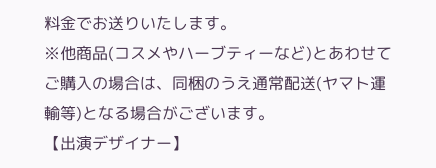料金でお送りいたします。
※他商品(コスメやハーブティーなど)とあわせてご購入の場合は、同梱のうえ通常配送(ヤマト運輸等)となる場合がございます。
【出演デザイナー】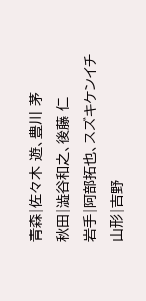青森|佐々木 遊、豊川 茅
秋田|澁谷和之、後藤 仁
岩手|阿部拓也、スズキケンイチ
山形|吉野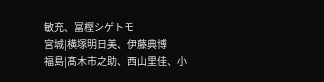敏充、冨樫シゲトモ
宮城|横塚明日美、伊藤典博
福島|髙木市之助、西山里佳、小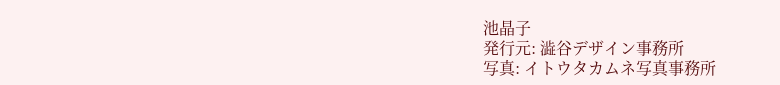池晶子
発行元: 澁谷デザイン事務所
写真: イトウタカムネ写真事務所